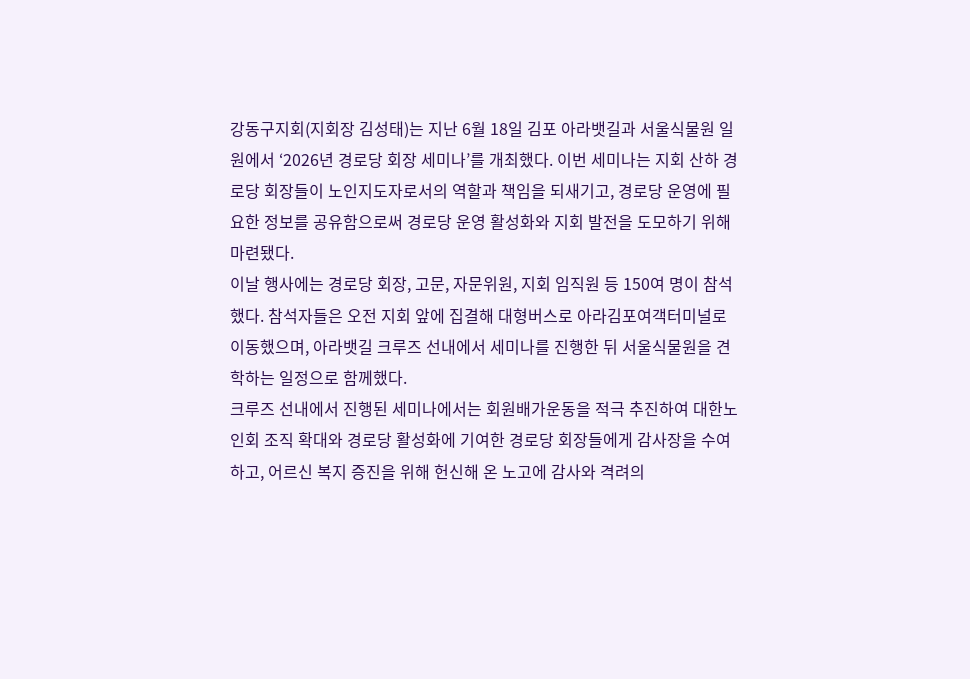강동구지회(지회장 김성태)는 지난 6월 18일 김포 아라뱃길과 서울식물원 일원에서 ‘2026년 경로당 회장 세미나’를 개최했다. 이번 세미나는 지회 산하 경로당 회장들이 노인지도자로서의 역할과 책임을 되새기고, 경로당 운영에 필요한 정보를 공유함으로써 경로당 운영 활성화와 지회 발전을 도모하기 위해 마련됐다.
이날 행사에는 경로당 회장, 고문, 자문위원, 지회 임직원 등 150여 명이 참석했다. 참석자들은 오전 지회 앞에 집결해 대형버스로 아라김포여객터미널로 이동했으며, 아라뱃길 크루즈 선내에서 세미나를 진행한 뒤 서울식물원을 견학하는 일정으로 함께했다.
크루즈 선내에서 진행된 세미나에서는 회원배가운동을 적극 추진하여 대한노인회 조직 확대와 경로당 활성화에 기여한 경로당 회장들에게 감사장을 수여하고, 어르신 복지 증진을 위해 헌신해 온 노고에 감사와 격려의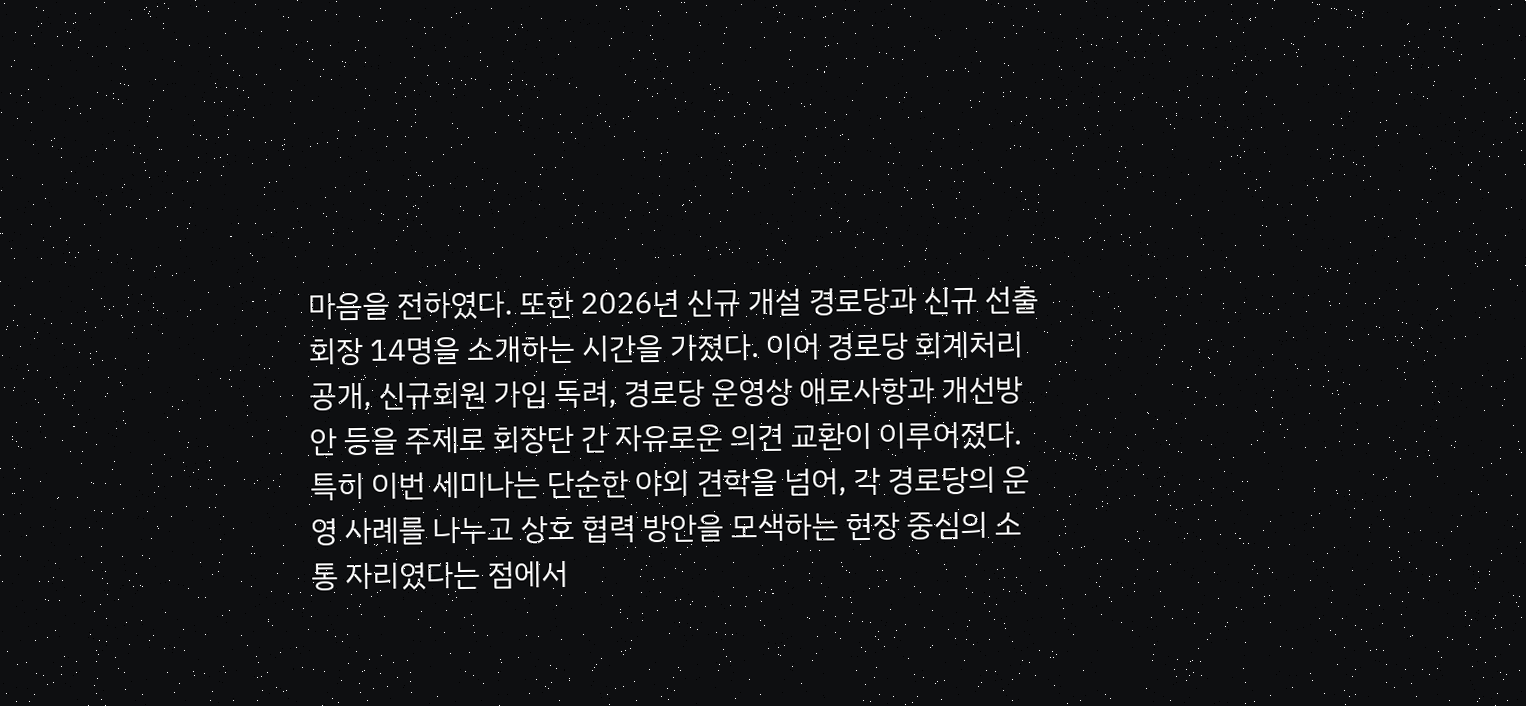마음을 전하였다. 또한 2026년 신규 개설 경로당과 신규 선출 회장 14명을 소개하는 시간을 가졌다. 이어 경로당 회계처리 공개, 신규회원 가입 독려, 경로당 운영상 애로사항과 개선방안 등을 주제로 회장단 간 자유로운 의견 교환이 이루어졌다.
특히 이번 세미나는 단순한 야외 견학을 넘어, 각 경로당의 운영 사례를 나누고 상호 협력 방안을 모색하는 현장 중심의 소통 자리였다는 점에서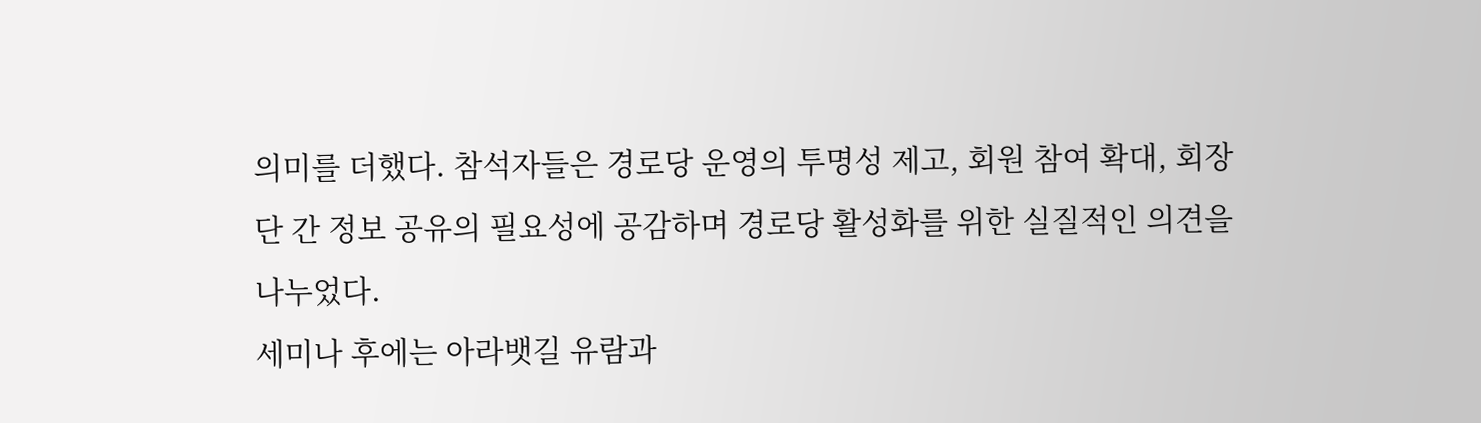의미를 더했다. 참석자들은 경로당 운영의 투명성 제고, 회원 참여 확대, 회장단 간 정보 공유의 필요성에 공감하며 경로당 활성화를 위한 실질적인 의견을 나누었다.
세미나 후에는 아라뱃길 유람과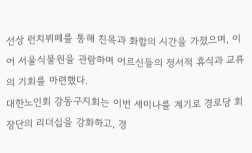선상 런치뷔페를 통해 친목과 화합의 시간을 가졌으며, 이어 서울식물원을 관람하며 어르신들의 정서적 휴식과 교류의 기회를 마련했다.
대한노인회 강동구지회는 이번 세미나를 계기로 경로당 회장단의 리더십을 강화하고, 경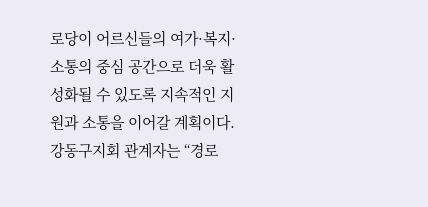로당이 어르신들의 여가·복지·소통의 중심 공간으로 더욱 활성화될 수 있도록 지속적인 지원과 소통을 이어갈 계획이다.
강동구지회 관계자는 “경로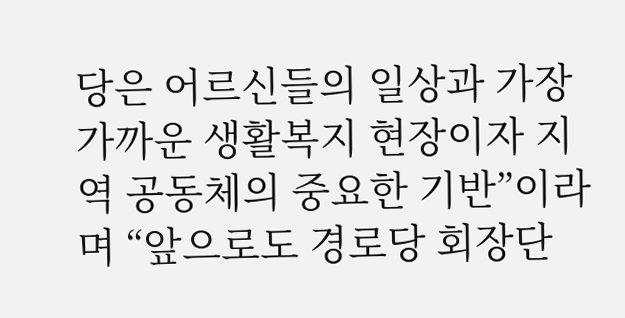당은 어르신들의 일상과 가장 가까운 생활복지 현장이자 지역 공동체의 중요한 기반”이라며 “앞으로도 경로당 회장단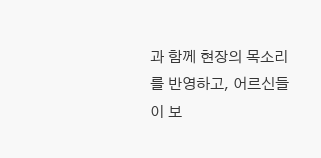과 함께 현장의 목소리를 반영하고, 어르신들이 보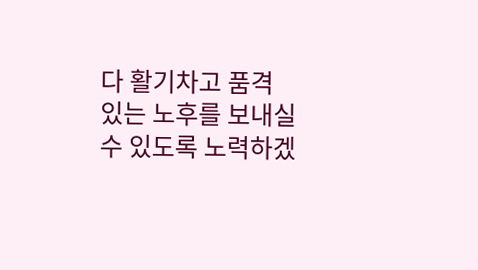다 활기차고 품격 있는 노후를 보내실 수 있도록 노력하겠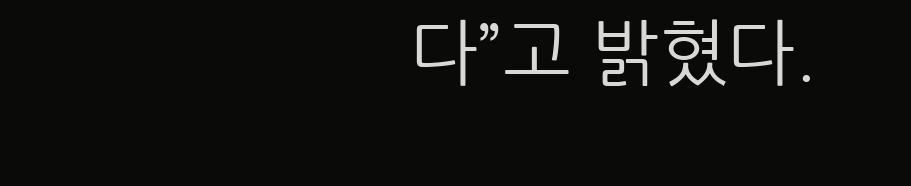다”고 밝혔다.